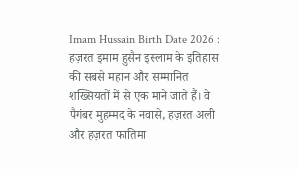Imam Hussain Birth Date 2026 : हज़रत इमाम हुसैन इस्लाम के इतिहास की सबसे महान और सम्मानित शख्सियतों में से एक माने जाते हैं। वे पैगंबर मुहम्मद के नवासे, हज़रत अली और हज़रत फातिमा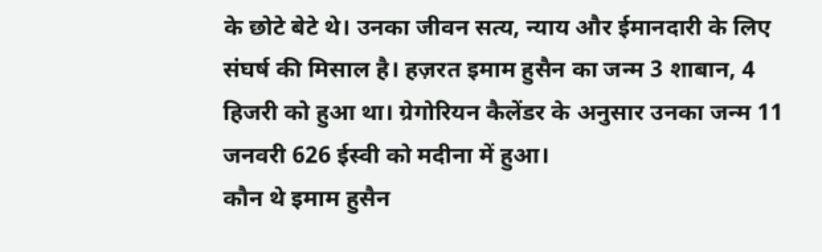के छोटे बेटे थे। उनका जीवन सत्य, न्याय और ईमानदारी के लिए संघर्ष की मिसाल है। हज़रत इमाम हुसैन का जन्म 3 शाबान, 4 हिजरी को हुआ था। ग्रेगोरियन कैलेंडर के अनुसार उनका जन्म 11 जनवरी 626 ईस्वी को मदीना में हुआ।
कौन थे इमाम हुसैन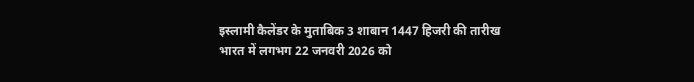इस्लामी कैलेंडर के मुताबिक 3 शाबान 1447 हिजरी की तारीख भारत में लगभग 22 जनवरी 2026 को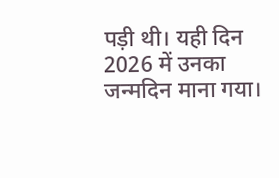पड़ी थी। यही दिन 2026 में उनका जन्मदिन माना गया।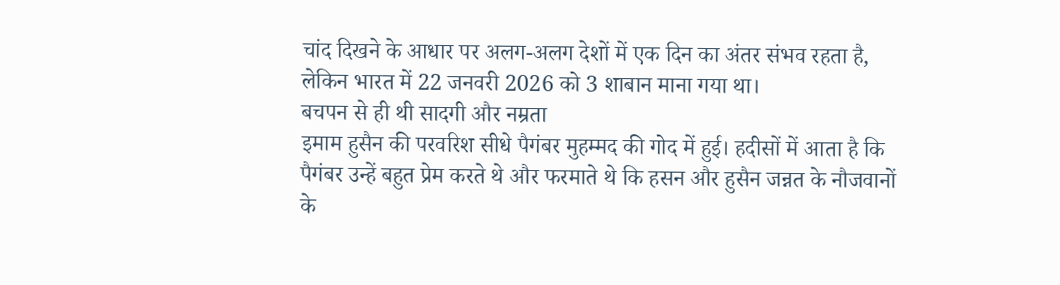चांद दिखने के आधार पर अलग-अलग देशों में एक दिन का अंतर संभव रहता है, लेकिन भारत में 22 जनवरी 2026 को 3 शाबान माना गया था।
बचपन से ही थी सादगी और नम्रता
इमाम हुसैन की परवरिश सीधे पैगंबर मुहम्मद की गोद में हुई। हदीसों में आता है कि पैगंबर उन्हें बहुत प्रेम करते थे और फरमाते थे कि हसन और हुसैन जन्नत के नौजवानों के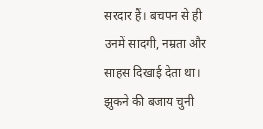सरदार हैं। बचपन से ही उनमें सादगी, नम्रता और साहस दिखाई देता था।
झुकने की बजाय चुनी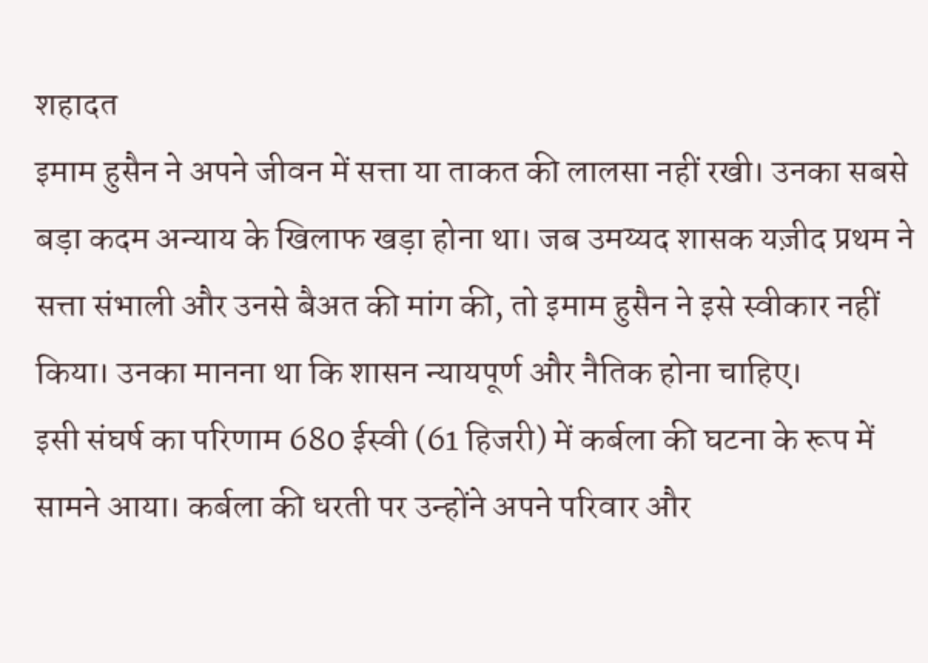शहादत
इमाम हुसैन ने अपने जीवन में सत्ता या ताकत की लालसा नहीं रखी। उनका सबसे बड़ा कदम अन्याय के खिलाफ खड़ा होना था। जब उमय्यद शासक यज़ीद प्रथम ने सत्ता संभाली और उनसे बैअत की मांग की, तो इमाम हुसैन ने इसे स्वीकार नहीं किया। उनका मानना था कि शासन न्यायपूर्ण और नैतिक होना चाहिए।
इसी संघर्ष का परिणाम 680 ईस्वी (61 हिजरी) में कर्बला की घटना के रूप में सामने आया। कर्बला की धरती पर उन्होंने अपने परिवार और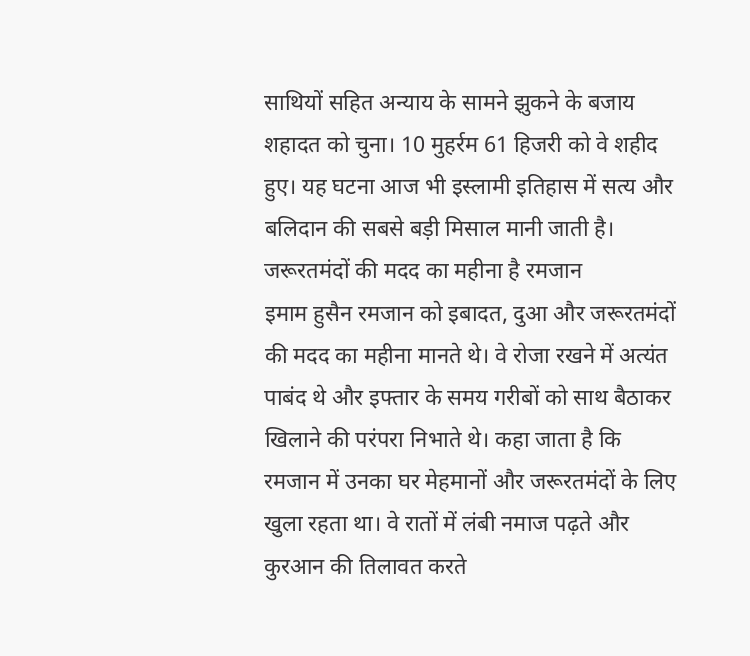साथियों सहित अन्याय के सामने झुकने के बजाय शहादत को चुना। 10 मुहर्रम 61 हिजरी को वे शहीद हुए। यह घटना आज भी इस्लामी इतिहास में सत्य और बलिदान की सबसे बड़ी मिसाल मानी जाती है।
जरूरतमंदों की मदद का महीना है रमजान
इमाम हुसैन रमजान को इबादत, दुआ और जरूरतमंदों की मदद का महीना मानते थे। वे रोजा रखने में अत्यंत पाबंद थे और इफ्तार के समय गरीबों को साथ बैठाकर खिलाने की परंपरा निभाते थे। कहा जाता है कि रमजान में उनका घर मेहमानों और जरूरतमंदों के लिए खुला रहता था। वे रातों में लंबी नमाज पढ़ते और कुरआन की तिलावत करते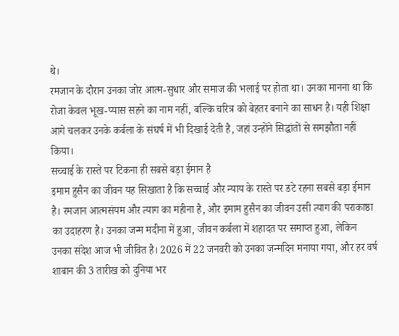थे।
रमजान के दौरान उनका जोर आत्म-सुधार और समाज की भलाई पर होता था। उनका मानना था कि रोजा केवल भूख-प्यास सहने का नाम नहीं, बल्कि चरित्र को बेहतर बनाने का साधन है। यही शिक्षा आगे चलकर उनके कर्बला के संघर्ष में भी दिखाई देती है, जहां उन्होंने सिद्धांतों से समझौता नहीं किया।
सच्चाई के रास्ते पर टिकना ही सबसे बड़ा ईमान है
इमाम हुसैन का जीवन यह सिखाता है कि सच्चाई और न्याय के रास्ते पर डटे रहना सबसे बड़ा ईमान है। रमजान आत्मसंयम और त्याग का महीना है, और इमाम हुसैन का जीवन उसी त्याग की पराकाष्ठा का उदाहरण है। उनका जन्म मदीना में हुआ, जीवन कर्बला में शहादत पर समाप्त हुआ, लेकिन उनका संदेश आज भी जीवित है। 2026 में 22 जनवरी को उनका जन्मदिन मनाया गया, और हर वर्ष शाबान की 3 तारीख को दुनिया भर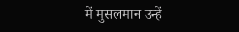में मुसलमान उन्हें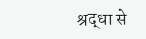श्रद्धा से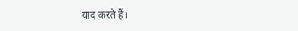याद करते हैं।